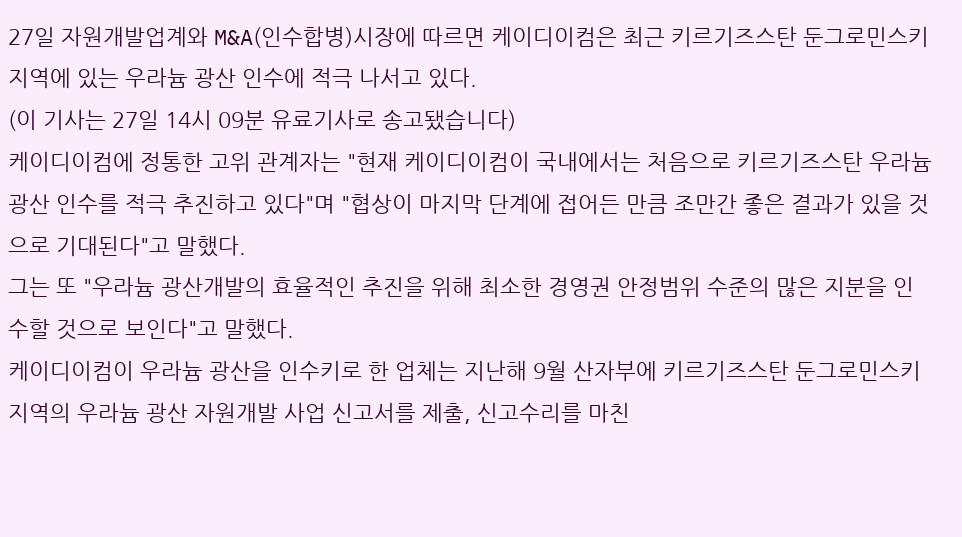27일 자원개발업계와 M&A(인수합병)시장에 따르면 케이디이컴은 최근 키르기즈스탄 둔그로민스키 지역에 있는 우라늄 광산 인수에 적극 나서고 있다.
(이 기사는 27일 14시 09분 유료기사로 송고됐습니다)
케이디이컴에 정통한 고위 관계자는 "현재 케이디이컴이 국내에서는 처음으로 키르기즈스탄 우라늄 광산 인수를 적극 추진하고 있다"며 "협상이 마지막 단계에 접어든 만큼 조만간 좋은 결과가 있을 것으로 기대된다"고 말했다.
그는 또 "우라늄 광산개발의 효율적인 추진을 위해 최소한 경영권 안정범위 수준의 많은 지분을 인수할 것으로 보인다"고 말했다.
케이디이컴이 우라늄 광산을 인수키로 한 업체는 지난해 9월 산자부에 키르기즈스탄 둔그로민스키 지역의 우라늄 광산 자원개발 사업 신고서를 제출, 신고수리를 마친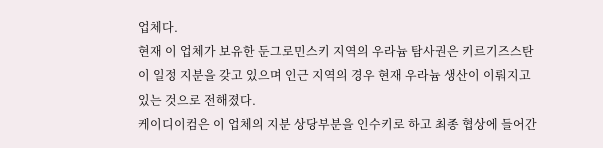업체다.
현재 이 업체가 보유한 둔그로민스키 지역의 우라늄 탐사권은 키르기즈스탄이 일정 지분을 갖고 있으며 인근 지역의 경우 현재 우라늄 생산이 이뤄지고 있는 것으로 전해졌다.
케이디이컴은 이 업체의 지분 상당부분을 인수키로 하고 최종 협상에 들어간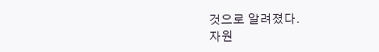것으로 알려졌다.
자원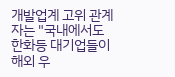개발업계 고위 관계자는 "국내에서도 한화등 대기업들이 해외 우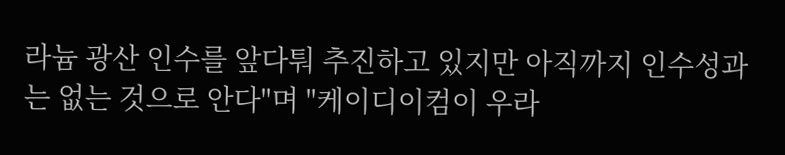라늄 광산 인수를 앞다퉈 추진하고 있지만 아직까지 인수성과는 없는 것으로 안다"며 "케이디이컴이 우라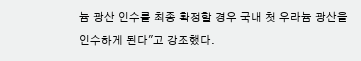늄 광산 인수를 최종 확정할 경우 국내 첫 우라늄 광산을 인수하게 된다"고 강조했다.